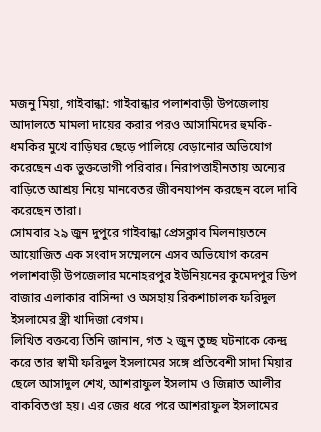মজনু মিয়া, গাইবান্ধা: গাইবান্ধার পলাশবাড়ী উপজেলায় আদালতে মামলা দায়ের করার পরও আসামিদের হুমকি-ধমকির মুখে বাড়িঘর ছেড়ে পালিয়ে বেড়ানোর অভিযোগ করেছেন এক ভুক্তভোগী পরিবার। নিরাপত্তাহীনতায় অন্যের বাড়িতে আশ্রয় নিয়ে মানবেতর জীবনযাপন করছেন বলে দাবি করেছেন তারা।
সোমবার ২৯ জুন দুপুরে গাইবান্ধা প্রেসক্লাব মিলনায়তনে আয়োজিত এক সংবাদ সম্মেলনে এসব অভিযোগ করেন পলাশবাড়ী উপজেলার মনোহরপুর ইউনিয়নের কুমেদপুর ডিপ বাজার এলাকার বাসিন্দা ও অসহায় রিকশাচালক ফরিদুল ইসলামের স্ত্রী খাদিজা বেগম।
লিখিত বক্তব্যে তিনি জানান, গত ২ জুন তুচ্ছ ঘটনাকে কেন্দ্র করে তার স্বামী ফরিদুল ইসলামের সঙ্গে প্রতিবেশী সাদা মিয়ার ছেলে আসাদুল শেখ, আশরাফুল ইসলাম ও জিন্নাত আলীর বাকবিতণ্ডা হয়। এর জের ধরে পরে আশরাফুল ইসলামের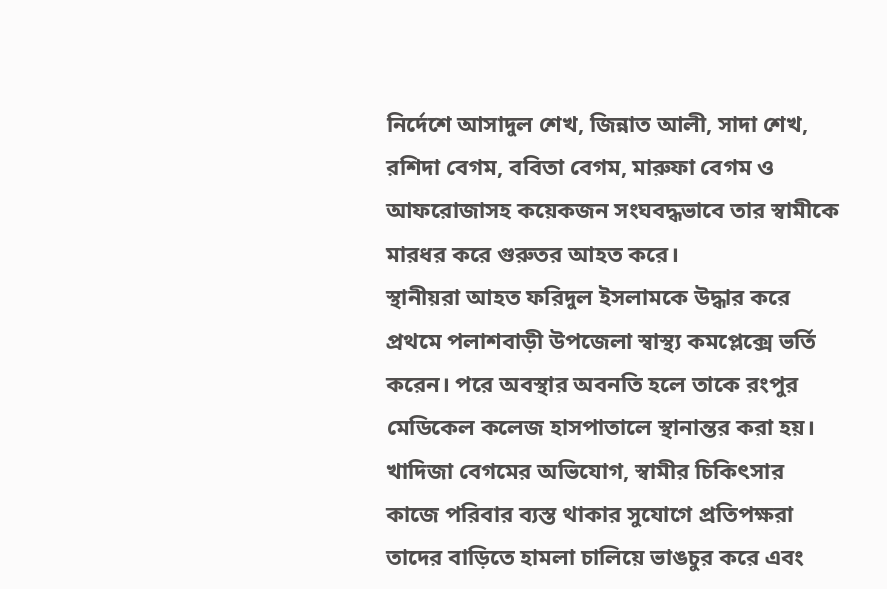নির্দেশে আসাদুল শেখ, জিন্নাত আলী, সাদা শেখ, রশিদা বেগম, ববিতা বেগম, মারুফা বেগম ও আফরোজাসহ কয়েকজন সংঘবদ্ধভাবে তার স্বামীকে মারধর করে গুরুতর আহত করে।
স্থানীয়রা আহত ফরিদুল ইসলামকে উদ্ধার করে প্রথমে পলাশবাড়ী উপজেলা স্বাস্থ্য কমপ্লেক্সে ভর্তি করেন। পরে অবস্থার অবনতি হলে তাকে রংপুর মেডিকেল কলেজ হাসপাতালে স্থানান্তর করা হয়।
খাদিজা বেগমের অভিযোগ, স্বামীর চিকিৎসার কাজে পরিবার ব্যস্ত থাকার সুযোগে প্রতিপক্ষরা তাদের বাড়িতে হামলা চালিয়ে ভাঙচুর করে এবং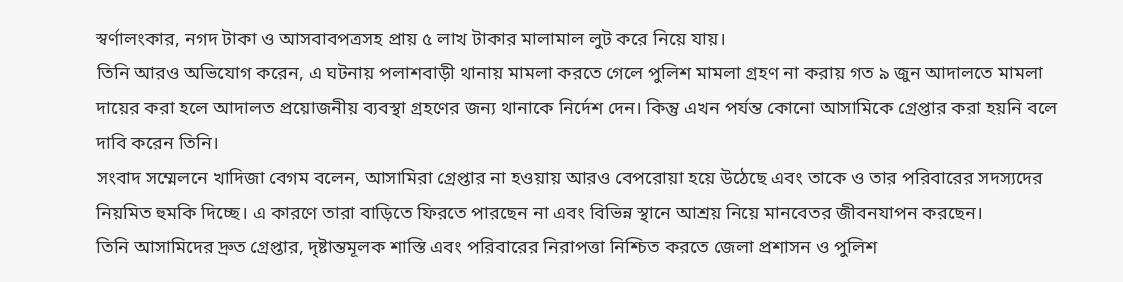স্বর্ণালংকার, নগদ টাকা ও আসবাবপত্রসহ প্রায় ৫ লাখ টাকার মালামাল লুট করে নিয়ে যায়।
তিনি আরও অভিযোগ করেন, এ ঘটনায় পলাশবাড়ী থানায় মামলা করতে গেলে পুলিশ মামলা গ্রহণ না করায় গত ৯ জুন আদালতে মামলা দায়ের করা হলে আদালত প্রয়োজনীয় ব্যবস্থা গ্রহণের জন্য থানাকে নির্দেশ দেন। কিন্তু এখন পর্যন্ত কোনো আসামিকে গ্রেপ্তার করা হয়নি বলে দাবি করেন তিনি।
সংবাদ সম্মেলনে খাদিজা বেগম বলেন, আসামিরা গ্রেপ্তার না হওয়ায় আরও বেপরোয়া হয়ে উঠেছে এবং তাকে ও তার পরিবারের সদস্যদের নিয়মিত হুমকি দিচ্ছে। এ কারণে তারা বাড়িতে ফিরতে পারছেন না এবং বিভিন্ন স্থানে আশ্রয় নিয়ে মানবেতর জীবনযাপন করছেন।
তিনি আসামিদের দ্রুত গ্রেপ্তার, দৃষ্টান্তমূলক শাস্তি এবং পরিবারের নিরাপত্তা নিশ্চিত করতে জেলা প্রশাসন ও পুলিশ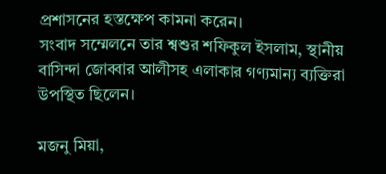প্রশাসনের হস্তক্ষেপ কামনা করেন।
সংবাদ সম্মেলনে তার শ্বশুর শফিকুল ইসলাম, স্থানীয় বাসিন্দা জোব্বার আলীসহ এলাকার গণ্যমান্য ব্যক্তিরা উপস্থিত ছিলেন।

মজনু মিয়া,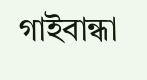গাইবান্ধা